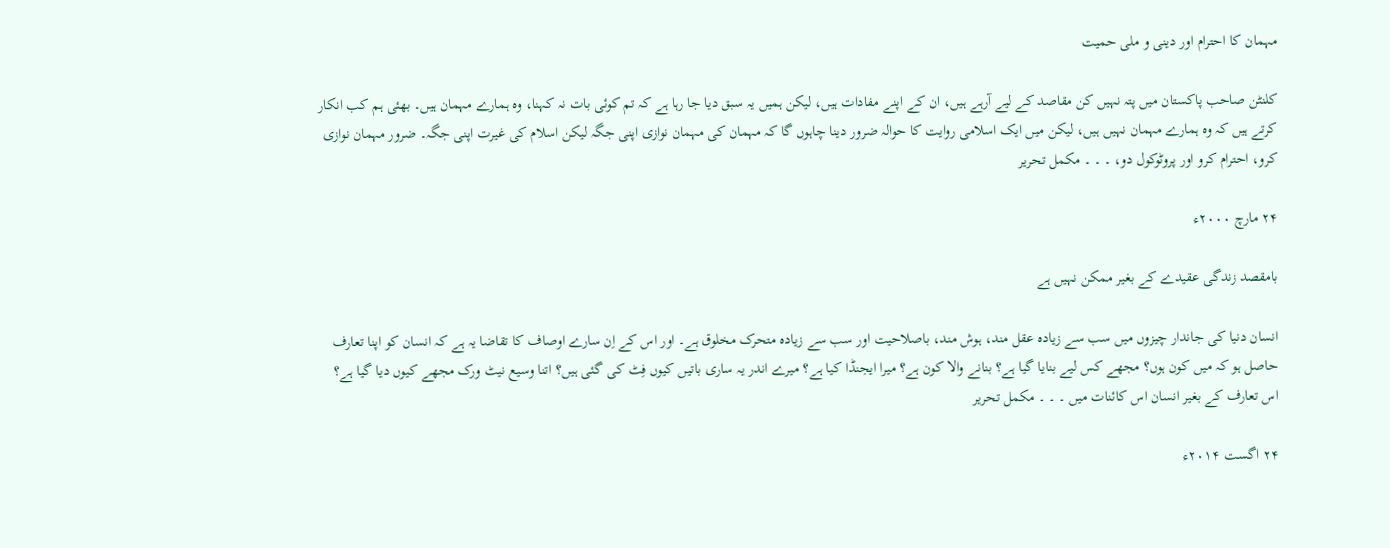مہمان کا احترام اور دینی و ملی حمیت

کلنٹن صاحب پاکستان میں پتہ نہیں کن مقاصد کے لیے آرہے ہیں، ان کے اپنے مفادات ہیں، لیکن ہمیں یہ سبق دیا جا رہا ہے کہ تم کوئی بات نہ کہنا، وہ ہمارے مہمان ہیں۔ بھئی ہم کب انکار کرتے ہیں کہ وہ ہمارے مہمان نہیں ہیں، لیکن میں ایک اسلامی روایت کا حوالہ ضرور دینا چاہوں گا کہ مہمان کی مہمان نوازی اپنی جگہ لیکن اسلام کی غیرت اپنی جگہ۔ ضرور مہمان نوازی کرو، احترام کرو اور پروٹوکول دو، ۔ ۔ ۔ مکمل تحریر

۲۴ مارچ ۲۰۰۰ء

بامقصد زندگی عقیدے کے بغیر ممکن نہیں ہے

انسان دنیا کی جاندار چیزوں میں سب سے زیادہ عقل مند، ہوش مند، باصلاحیت اور سب سے زیادہ متحرک مخلوق ہے۔ اور اس کے اِن سارے اوصاف کا تقاضا یہ ہے کہ انسان کو اپنا تعارف حاصل ہو کہ میں کون ہوں؟ مجھے کس لیے بنایا گیا ہے؟ بنانے والا کون ہے؟ میرا ایجنڈا کیا ہے؟ میرے اندر یہ ساری باتیں کیوں فِٹ کی گئی ہیں؟ اتنا وسیع نیٹ ورک مجھے کیوں دیا گیا ہے؟ اس تعارف کے بغیر انسان اس کائنات میں ۔ ۔ ۔ مکمل تحریر

۲۴ اگست ۲۰۱۴ء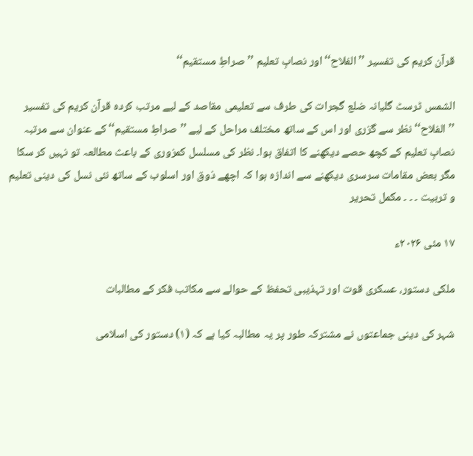قرآن کریم کی تفسیر ’’الفلاح‘‘ اور نصابِ تعلیم ’’صراطِ مستقیم‘‘

الشمس ٹرسٹ گلیانہ ضلع گجرات کی طرف سے تعلیمی مقاصد کے لیے مرتب کردہ قرآن کریم کی تفسیر ’’الفلاح‘‘ نظر سے گزری اور اس کے ساتھ مختلف مراحل کے لیے ’’صراطِ مستقیم‘‘ کے عنوان سے مرتبہ نصابِ تعلیم کے کچھ حصے دیکھنے کا اتفاق ہوا۔ نظر کی مسلسل کمزوری کے باعث مطالعہ تو نہیں کر سکا مگر بعض مقامات سرسری دیکھنے سے اندازہ ہوا کہ اچھے ذوق اور اسلوب کے ساتھ نئی نسل کی دینی تعلیم و تربیت ۔ ۔ ۔ مکمل تحریر

۱۷ مئی ۲۰۲۶ء

ملکی دستور، عسکری قوت اور تہذیبی تحفظ کے حوالے سے مکاتب فکر کے مطالبات

شہر کی دینی جماعتوں نے مشترکہ طور پر یہ مطالبہ کیا ہے کہ (۱) دستور کی اسلامی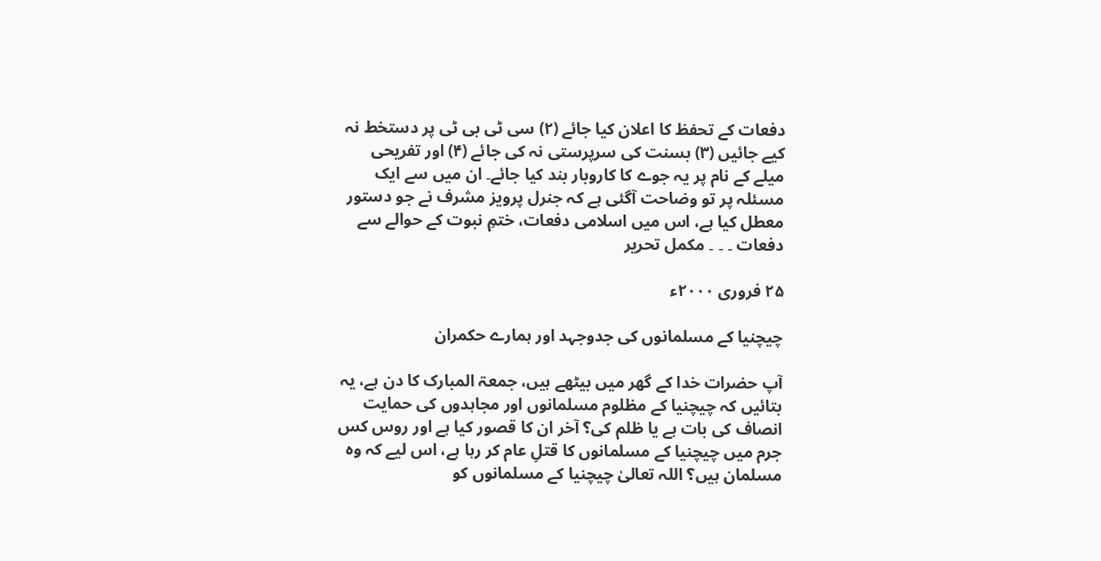دفعات کے تحفظ کا اعلان کیا جائے (۲) سی ٹی بی ٹی پر دستخط نہ کیے جائیں (۳) بسنت کی سرپرستی نہ کی جائے (۴) اور تفریحی میلے کے نام پر یہ جوے کا کاروبار بند کیا جائے۔ ان میں سے ایک مسئلہ پر تو وضاحت آگئی ہے کہ جنرل پرویز مشرف نے جو دستور معطل کیا ہے، اس میں اسلامی دفعات، ختمِ نبوت کے حوالے سے دفعات ۔ ۔ ۔ مکمل تحریر

۲۵ فروری ۲۰۰۰ء

چیچنیا کے مسلمانوں کی جدوجہد اور ہمارے حکمران

آپ حضرات خدا کے گھر میں بیٹھے ہیں، جمعۃ المبارک کا دن ہے، یہ بتائیں کہ چیچنیا کے مظلوم مسلمانوں اور مجاہدوں کی حمایت انصاف کی بات ہے یا ظلم کی؟ آخر ان کا قصور کیا ہے اور روس کس جرم میں چیچنیا کے مسلمانوں کا قتلِ عام کر رہا ہے، اس لیے کہ وہ مسلمان ہیں؟ اللہ تعالیٰ چیچنیا کے مسلمانوں کو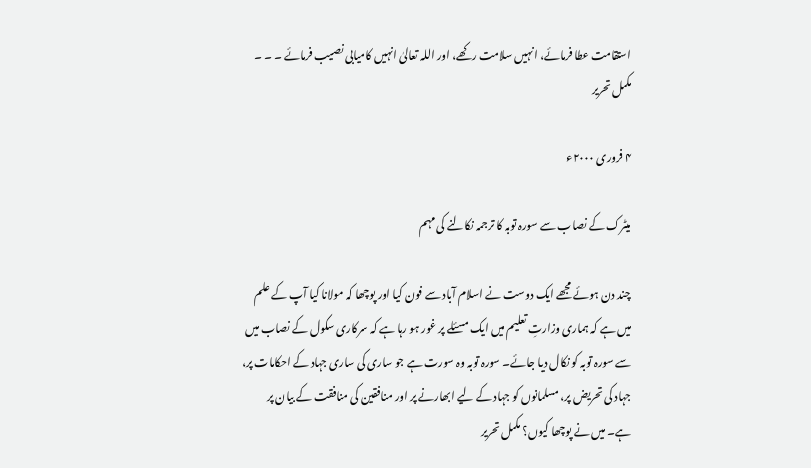استقامت عطا فرمائے، انہیں سلامت رکھے، اور اللہ تعالیٰ انہیں کامیابی نصیب فرمائے ۔ ۔ ۔ مکمل تحریر

۴ فروری ۲۰۰۰ء

میٹرک کے نصاب سے سورہ توبہ کا ترجمہ نکالنے کی مہم

چند دن ہوئے مجھے ایک دوست نے اسلام آباد سے فون کیا اور پوچھا کہ مولانا کیا آپ کے علم میں ہے کہ ہماری وزارتِ تعلیم میں ایک مسئلے پر غور ہو رہا ہے کہ سرکاری سکول کے نصاب میں سے سورہ توبہ کو نکال دیا جائے۔ سورہ توبہ وہ سورت ہے جو ساری کی ساری جہاد کے احکامات پر، جہاد کی تحریض پر، مسلمانوں کو جہاد کے لیے ابھارنے پر اور منافقین کی منافقت کے بیان پر ہے۔ میں نے پوچھا کیوں؟ مکمل تحریر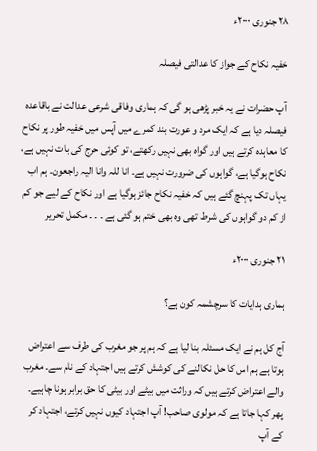۲۸ جنوری ۲٠٠٠ء

خفیہ نکاح کے جواز کا عدالتی فیصلہ

آپ حضرات نے یہ خبر پڑھی ہو گی کہ ہماری وفاقی شرعی عدالت نے باقاعدہ فیصلہ دیا ہے کہ ایک مرد و عورت بند کمرے میں آپس میں خفیہ طور پر نکاح کا معاہدہ کرتے ہیں اور گواہ بھی نہیں رکھتے، تو کوئی حرج کی بات نہیں ہے، نکاح ہوگیا ہے، گواہوں کی ضرورت نہیں ہے۔ انا للہ وانا الیہ راجعون۔ ہم اب یہاں تک پہنچ گئے ہیں کہ خفیہ نکاح جائز ہوگیا ہے اور نکاح کے لیے جو کم از کم دو گواہوں کی شرط تھی وہ بھی ختم ہو گئی ہے ۔ ۔ ۔ مکمل تحریر

۲۱ جنوری ۲۰۰۰ء

ہماری ہدایات کا سرچشمہ کون ہے؟

آج کل ہم نے ایک مسئلہ بنا لیا ہے کہ ہم پر جو مغرب کی طرف سے اعتراض ہوتا ہے ہم اس کا حل نکالنے کی کوشش کرتے ہیں اجتہاد کے نام سے۔ مغرب والے اعتراض کرتے ہیں کہ وراثت میں بیٹے اور بیٹی کا حق برابر ہونا چاہیے۔ پھر کہا جاتا ہے کہ مولوی صاحب! آپ اجتہاد کیوں نہیں کرتے، اجتہاد کر کے آپ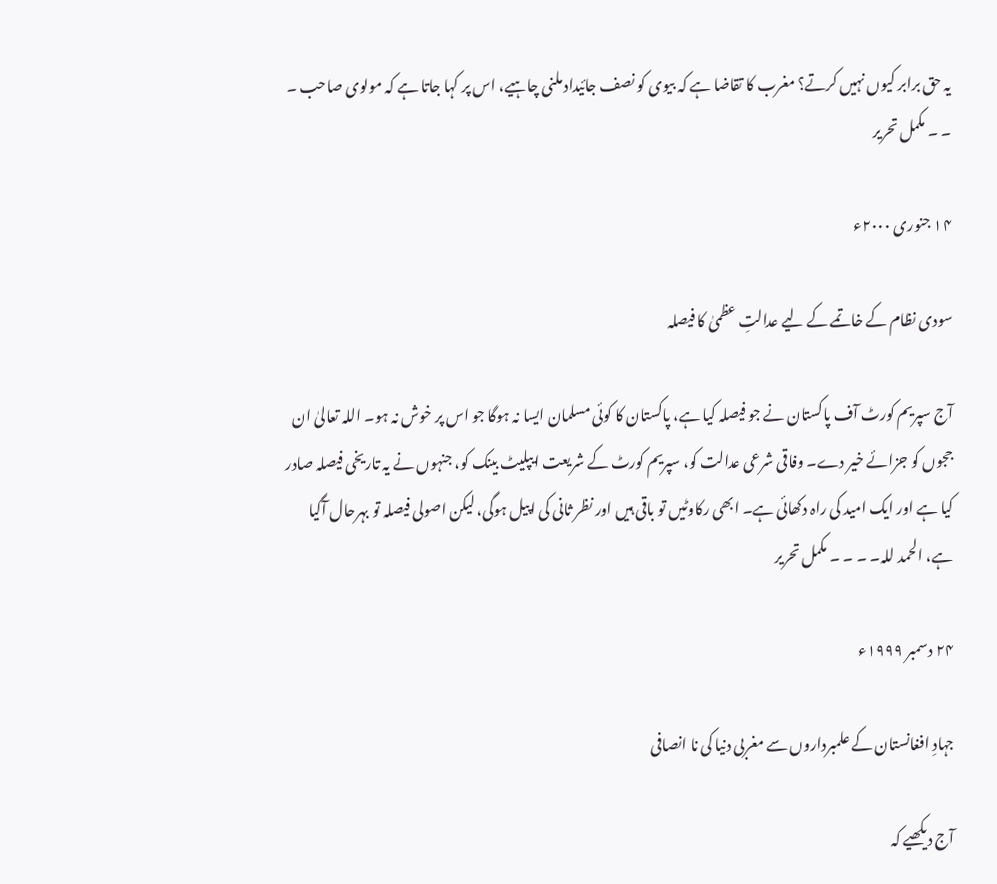یہ حق برابر کیوں نہیں کرتے؟ مغرب کا تقاضا ہے کہ بیوی کو نصف جائیداد ملنی چاہیے، اس پر کہا جاتا ہے کہ مولوی صاحب ۔ ۔ ۔ مکمل تحریر

۱۴ جنوری ۲۰۰۰ء

سودی نظام کے خاتمے کے لیے عدالتِ عظمیٰ کا فیصلہ

آج سپریم کورٹ آف پاکستان نے جو فیصلہ کیا ہے، پاکستان کا کوئی مسلمان ایسا نہ ہوگا جو اس پر خوش نہ ہو۔ اللہ تعالیٰ ان ججوں کو جزائے خیر دے۔ وفاقی شرعی عدالت کو، سپریم کورٹ کے شریعت ایپلیٹ بینک کو، جنہوں نے یہ تاریخی فیصلہ صادر کیا ہے اور ایک امید کی راہ دکھائی ہے۔ ابھی رکاوٹیں تو باقی ہیں اور نظر ثانی کی اپیل ہوگی، لیکن اصولی فیصلہ تو بہرحال آگیا ہے، الحمد للہ۔ ۔ ۔ ۔ مکمل تحریر

۲۴ دسمبر ۱۹۹۹ء

جہادِ افغانستان کے علمبرداروں سے مغربی دنیا کی نا انصافی

آج دیکھیے کہ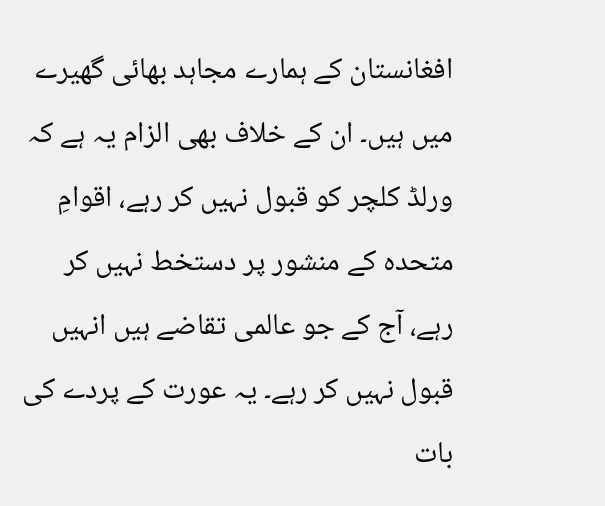افغانستان کے ہمارے مجاہد بھائی گھیرے میں ہیں۔ ان کے خلاف بھی الزام یہ ہے کہ ورلڈ کلچر کو قبول نہیں کر رہے، اقوامِ متحدہ کے منشور پر دستخط نہیں کر رہے، آج کے جو عالمی تقاضے ہیں انہیں قبول نہیں کر رہے۔ یہ عورت کے پردے کی بات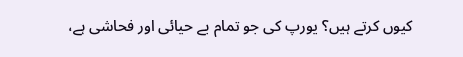کیوں کرتے ہیں؟ یورپ کی جو تمام بے حیائی اور فحاشی ہے،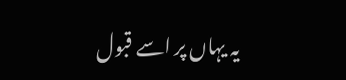یہ یہاں پر اسے قبول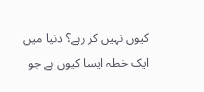کیوں نہیں کر رہے؟ دنیا میں ایک خطہ ایسا کیوں ہے جو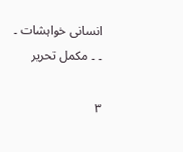انسانی خواہشات ۔ ۔ ۔ مکمل تحریر

۳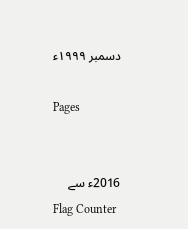دسمبر ۱۹۹۹ء

Pages


2016ء سے
Flag Counter